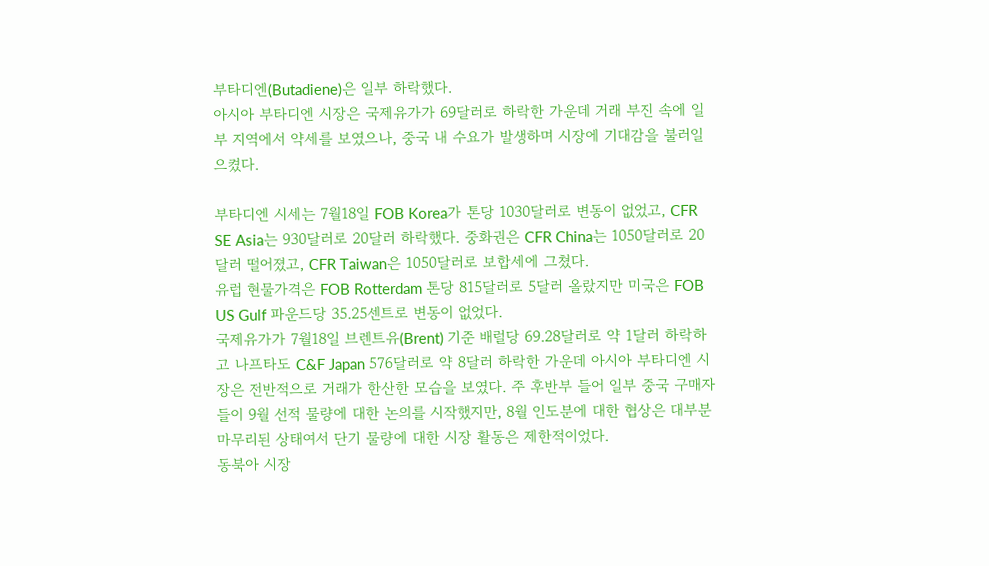부타디엔(Butadiene)은 일부 하락했다.
아시아 부타디엔 시장은 국제유가가 69달러로 하락한 가운데 거래 부진 속에 일부 지역에서 약세를 보였으나, 중국 내 수요가 발생하며 시장에 기대감을 불러일으켰다.

부타디엔 시세는 7월18일 FOB Korea가 톤당 1030달러로 변동이 없었고, CFR SE Asia는 930달러로 20달러 하락했다. 중화권은 CFR China는 1050달러로 20달러 떨어졌고, CFR Taiwan은 1050달러로 보합세에 그쳤다.
유럽 현물가격은 FOB Rotterdam 톤당 815달러로 5달러 올랐지만 미국은 FOB US Gulf 파운드당 35.25센트로 변동이 없었다.
국제유가가 7월18일 브렌트유(Brent) 기준 배럴당 69.28달러로 약 1달러 하락하고 나프타도 C&F Japan 576달러로 약 8달러 하락한 가운데 아시아 부타디엔 시장은 전반적으로 거래가 한산한 모습을 보였다. 주 후반부 들어 일부 중국 구매자들이 9월 선적 물량에 대한 논의를 시작했지만, 8월 인도분에 대한 협상은 대부분 마무리된 상태여서 단기 물량에 대한 시장 활동은 제한적이었다.
동북아 시장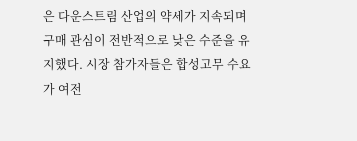은 다운스트림 산업의 약세가 지속되며 구매 관심이 전반적으로 낮은 수준을 유지했다. 시장 참가자들은 합성고무 수요가 여전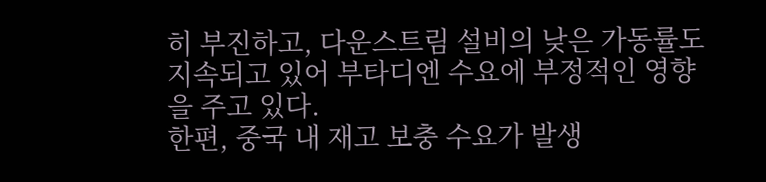히 부진하고, 다운스트림 설비의 낮은 가동률도 지속되고 있어 부타디엔 수요에 부정적인 영향을 주고 있다.
한편, 중국 내 재고 보충 수요가 발생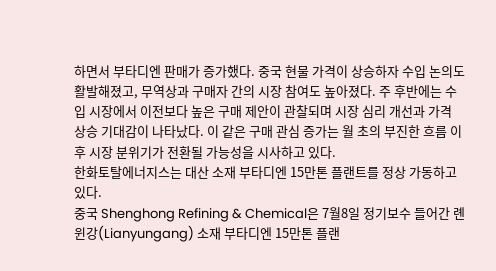하면서 부타디엔 판매가 증가했다. 중국 현물 가격이 상승하자 수입 논의도 활발해졌고, 무역상과 구매자 간의 시장 참여도 높아졌다. 주 후반에는 수입 시장에서 이전보다 높은 구매 제안이 관찰되며 시장 심리 개선과 가격 상승 기대감이 나타났다. 이 같은 구매 관심 증가는 월 초의 부진한 흐름 이후 시장 분위기가 전환될 가능성을 시사하고 있다.
한화토탈에너지스는 대산 소재 부타디엔 15만톤 플랜트를 정상 가동하고 있다.
중국 Shenghong Refining & Chemical은 7월8일 정기보수 들어간 롄윈강(Lianyungang) 소재 부타디엔 15만톤 플랜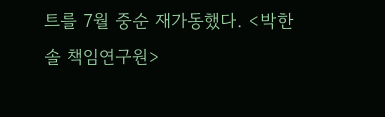트를 7월 중순 재가동했다. <박한솔 책임연구원>